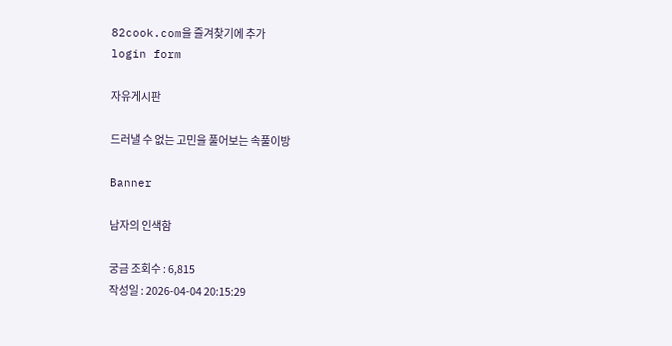82cook.com을 즐겨찾기에 추가
login form

자유게시판

드러낼 수 없는 고민을 풀어보는 속풀이방

Banner

남자의 인색함

궁금 조회수 : 6,815
작성일 : 2026-04-04 20:15:29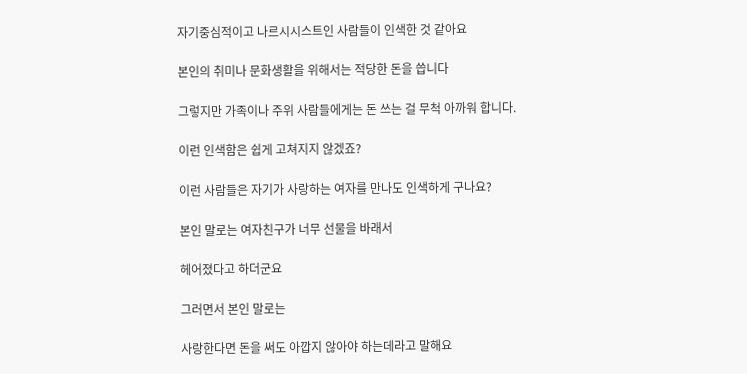자기중심적이고 나르시시스트인 사람들이 인색한 것 같아요

본인의 취미나 문화생활을 위해서는 적당한 돈을 씁니다

그렇지만 가족이나 주위 사람들에게는 돈 쓰는 걸 무척 아까워 합니다.

이런 인색함은 쉽게 고쳐지지 않겠죠?

이런 사람들은 자기가 사랑하는 여자를 만나도 인색하게 구나요?

본인 말로는 여자친구가 너무 선물을 바래서

헤어졌다고 하더군요

그러면서 본인 말로는

사랑한다면 돈을 써도 아깝지 않아야 하는데라고 말해요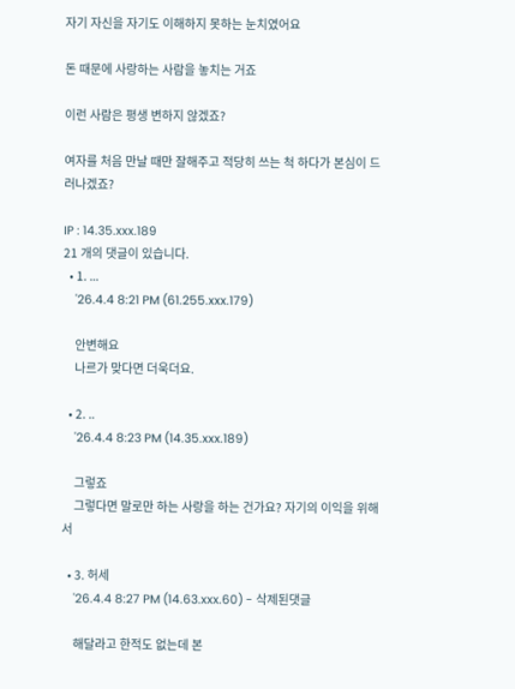자기 자신을 자기도 이해하지 못하는 눈치였어요

돈 때문에 사랑하는 사람을 놓치는 거죠

이런 사람은 평생 변하지 않겠죠?

여자를 처음 만날 때만 잘해주고 적당히 쓰는 척 하다가 본심이 드러나겠죠?

IP : 14.35.xxx.189
21 개의 댓글이 있습니다.
  • 1. ...
    '26.4.4 8:21 PM (61.255.xxx.179)

    안변해요
    나르가 맞다면 더욱더요.

  • 2. ..
    '26.4.4 8:23 PM (14.35.xxx.189)

    그렇죠
    그렇다면 말로만 하는 사랑을 하는 건가요? 자기의 이익을 위해서

  • 3. 허세
    '26.4.4 8:27 PM (14.63.xxx.60) - 삭제된댓글

    해달라고 한적도 없는데 본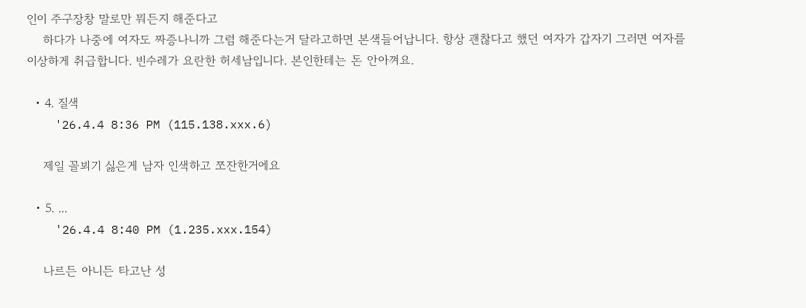인이 주구장창 말로만 뭐든지 해준다고
    하다가 나중에 여자도 짜증나니까 그럼 해준다는거 달라고하면 본색들어납니다. 항상 괜찮다고 했던 여자가 갑자기 그러면 여자를 이상하게 취급합니다. 빈수레가 요란한 허세남입니다. 본인한테는 돈 안아껴요.

  • 4. 질색
    '26.4.4 8:36 PM (115.138.xxx.6)

    제일 꼴뵈기 싫은게 남자 인색하고 쪼잔한거에요

  • 5. ...
    '26.4.4 8:40 PM (1.235.xxx.154)

    나르든 아니든 타고난 성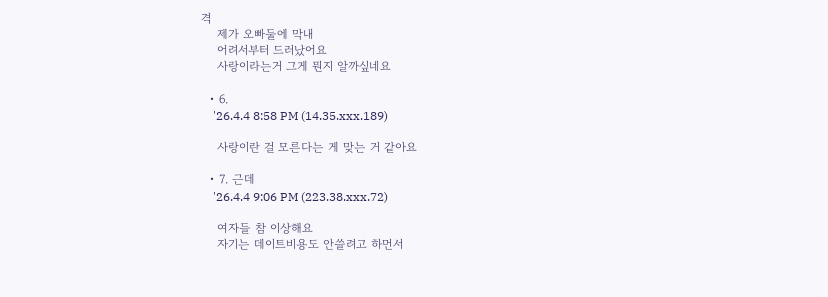격
    제가 오빠둘에 막내
    어려서부터 드러났어요
    사랑이라는거 그게 뭔지 알까싶네요

  • 6.
    '26.4.4 8:58 PM (14.35.xxx.189)

    사랑이란 걸 모른다는 게 맞는 거 같아요

  • 7. 근데
    '26.4.4 9:06 PM (223.38.xxx.72)

    여자들 참 이상해요
    자기는 데이트비용도 안쓸려고 하먼서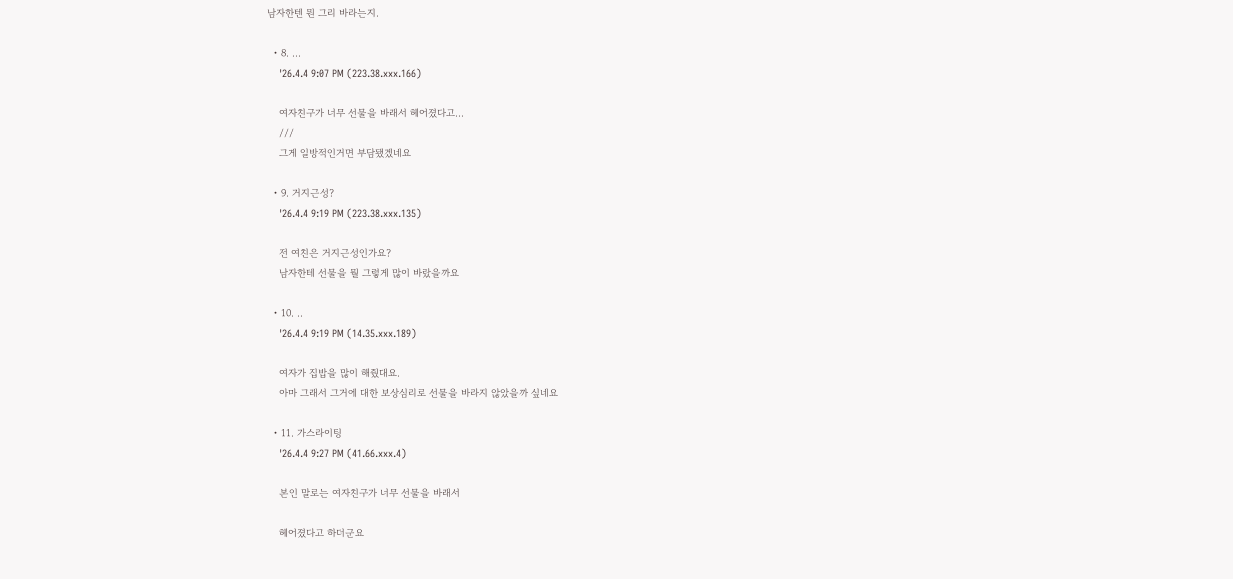남자한텐 뭔 그리 바라는지.

  • 8. ...
    '26.4.4 9:07 PM (223.38.xxx.166)

    여자친구가 너무 선물을 바래서 헤어졌다고...
    ///
    그게 일방적인거면 부담됐겠네요

  • 9. 거지근성?
    '26.4.4 9:19 PM (223.38.xxx.135)

    전 여친은 거지근성인가요?
    남자한테 선물을 뭘 그렇게 많이 바랐을까요

  • 10. ..
    '26.4.4 9:19 PM (14.35.xxx.189)

    여자가 집밥을 많이 해줬대요.
    아마 그래서 그거에 대한 보상심리로 선물을 바라지 않았을까 싶네요

  • 11. 가스라이팅
    '26.4.4 9:27 PM (41.66.xxx.4)

    본인 말로는 여자친구가 너무 선물을 바래서

    헤어졌다고 하더군요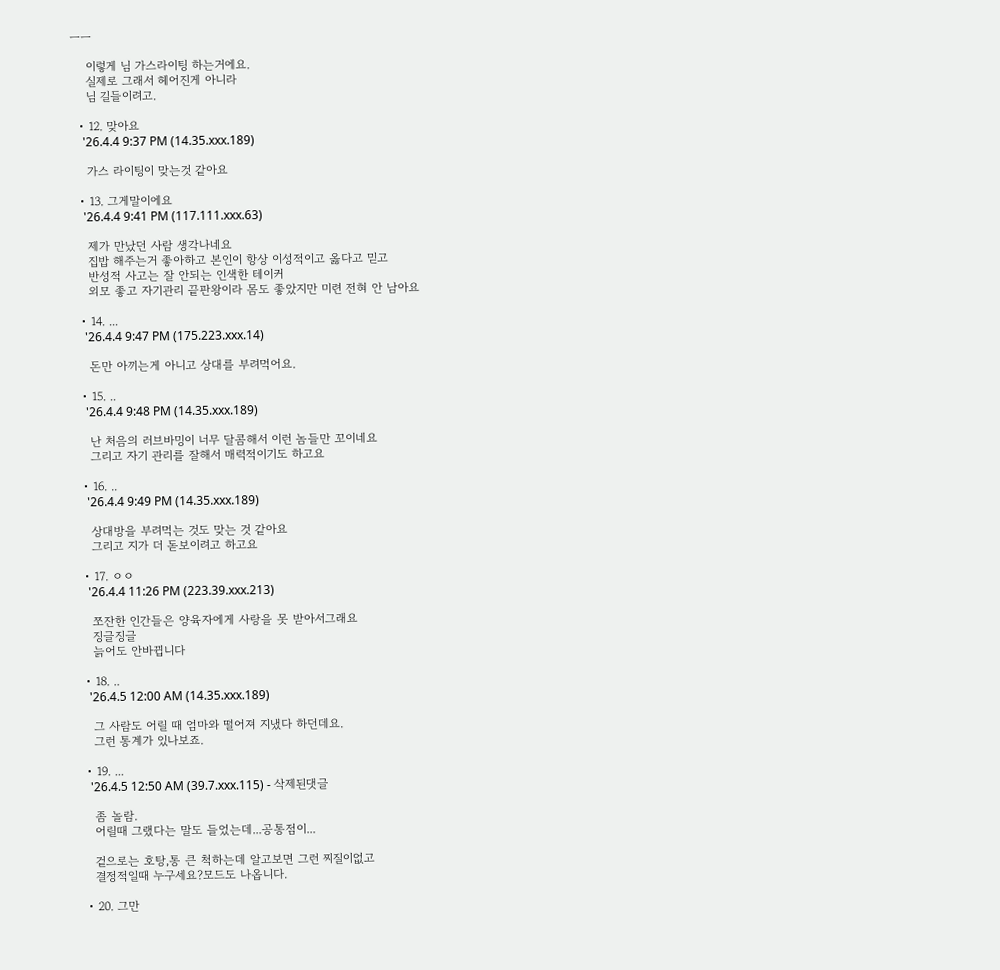ㅡㅡ

    이렇게 님 가스라이팅 하는거에요.
    실제로 그래서 헤어진게 아니라
    님 길들이려고.

  • 12. 맞아요
    '26.4.4 9:37 PM (14.35.xxx.189)

    가스 라이팅이 맞는것 같아요

  • 13. 그게말이에요
    '26.4.4 9:41 PM (117.111.xxx.63)

    제가 만났던 사람 생각나네요
    집밥 해주는거 좋아하고 본인이 항상 이성적이고 옳다고 믿고
    반성적 사고는 잘 안되는 인색한 테이커
    외모 좋고 자기관리 끝판왕이라 몸도 좋았지만 미련 전혀 안 남아요

  • 14. ...
    '26.4.4 9:47 PM (175.223.xxx.14)

    돈만 아끼는게 아니고 상대를 부려먹어요.

  • 15. ..
    '26.4.4 9:48 PM (14.35.xxx.189)

    난 처음의 러브바밍이 너무 달콤해서 이런 놈들만 꼬이네요
    그리고 자기 관리를 잘해서 매력적이기도 하고요

  • 16. ..
    '26.4.4 9:49 PM (14.35.xxx.189)

    상대방을 부려먹는 것도 맞는 것 같아요
    그리고 지가 더 돋보이려고 하고요

  • 17. ㅇㅇ
    '26.4.4 11:26 PM (223.39.xxx.213)

    쪼잔한 인간들은 양육자에게 사랑을 못 받아서그래요
    징글징글
    늙어도 안바뀝니다

  • 18. ..
    '26.4.5 12:00 AM (14.35.xxx.189)

    그 사람도 어릴 때 엄마와 떨어져 지냈다 하던데요.
    그런 통계가 있나보죠.

  • 19. ...
    '26.4.5 12:50 AM (39.7.xxx.115) - 삭제된댓글

    좀 놀람.
    어릴때 그랬다는 말도 들었는데...공통점이...

    겉으로는 호탕,통 큰 척하는데 알고보면 그런 찌질이없고
    결정적일때 누구세요?모드도 나옵니다.

  • 20. 그만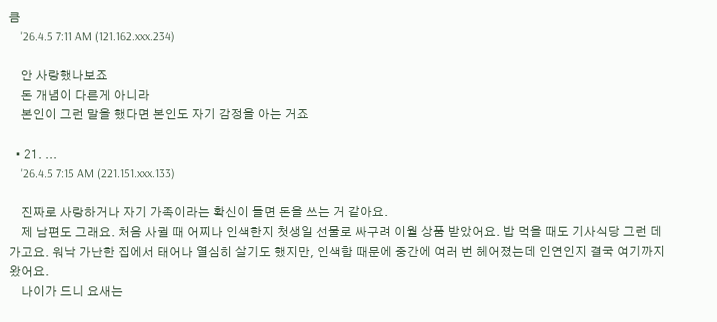큼
    '26.4.5 7:11 AM (121.162.xxx.234)

    안 사랑했나보죠
    돈 개념이 다른게 아니라
    본인이 그런 말을 했다면 본인도 자기 감정을 아는 거죠

  • 21. ...
    '26.4.5 7:15 AM (221.151.xxx.133)

    진짜로 사랑하거나 자기 가족이라는 확신이 들면 돈을 쓰는 거 같아요.
    제 남편도 그래요. 처음 사귈 때 어찌나 인색한지 첫생일 선물로 싸구려 이월 상품 받았어요. 밥 먹을 때도 기사식당 그런 데 가고요. 워낙 가난한 집에서 태어나 열심히 살기도 했지만, 인색함 때문에 중간에 여러 번 헤어졌는데 인연인지 결국 여기까지 왔어요.
    나이가 드니 요새는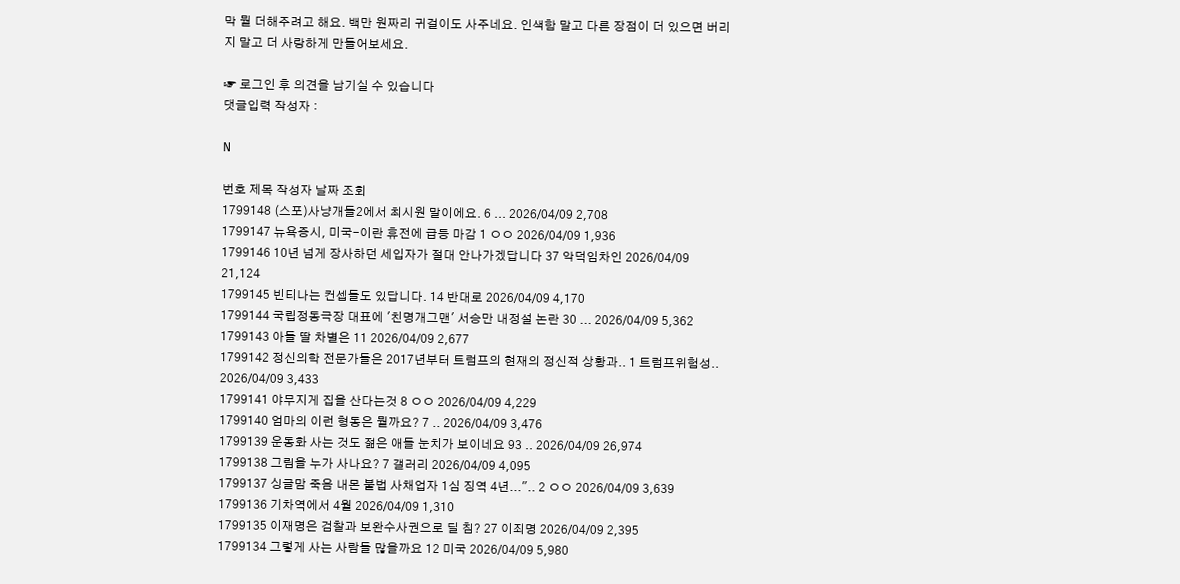막 뭘 더해주려고 해요. 백만 원짜리 귀걸이도 사주네요. 인색함 말고 다른 장점이 더 있으면 버리지 말고 더 사랑하게 만들어보세요.

☞ 로그인 후 의견을 남기실 수 있습니다
댓글입력 작성자 :

N

번호 제목 작성자 날짜 조회
1799148 (스포)사냥개들2에서 최시원 말이에요. 6 ... 2026/04/09 2,708
1799147 뉴욕증시, 미국-이란 휴전에 급등 마감 1 ㅇㅇ 2026/04/09 1,936
1799146 10년 넘게 장사하던 세입자가 절대 안나가겠답니다 37 악덕임차인 2026/04/09 21,124
1799145 빈티나는 컨셉들도 있답니다. 14 반대로 2026/04/09 4,170
1799144 국립정동극장 대표에 '친명개그맨' 서승만 내정설 논란 30 ... 2026/04/09 5,362
1799143 아들 딸 차별은 11 2026/04/09 2,677
1799142 정신의학 전문가들은 2017년부터 트럼프의 현재의 정신적 상황과.. 1 트럼프위험성.. 2026/04/09 3,433
1799141 야무지게 집을 산다는것 8 ㅇㅇ 2026/04/09 4,229
1799140 엄마의 이런 형동은 뭘까요? 7 .. 2026/04/09 3,476
1799139 운동화 사는 것도 젊은 애들 눈치가 보이네요 93 .. 2026/04/09 26,974
1799138 그림을 누가 사나요? 7 갤러리 2026/04/09 4,095
1799137 싱글맘 죽음 내몬 불법 사채업자 1심 징역 4년...".. 2 ㅇㅇ 2026/04/09 3,639
1799136 기차역에서 4월 2026/04/09 1,310
1799135 이재명은 검찰과 보완수사권으로 딜 침? 27 이죄명 2026/04/09 2,395
1799134 그렇게 사는 사람들 많을까요 12 미국 2026/04/09 5,980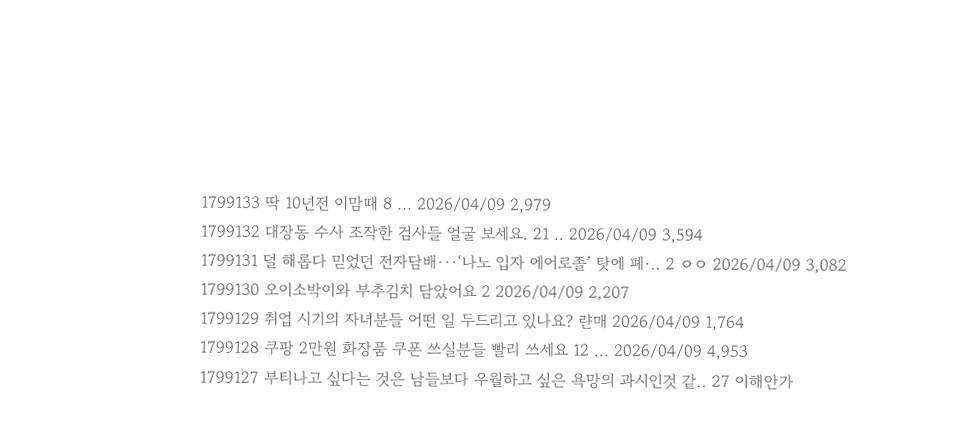1799133 딱 10년전 이맘때 8 ... 2026/04/09 2,979
1799132 대장동 수사 조작한 검사들 얼굴 보세요. 21 .. 2026/04/09 3,594
1799131 덜 해롭다 믿었던 전자담배···‘나노 입자 에어로졸’ 탓에 폐·.. 2 ㅇㅇ 2026/04/09 3,082
1799130 오이소박이와 부추김치 담았어요 2 2026/04/09 2,207
1799129 취업 시기의 자녀분들 어떤 일 두드리고 있나요? 랸매 2026/04/09 1,764
1799128 쿠팡 2만원 화장품 쿠폰 쓰실분들 빨리 쓰세요 12 ... 2026/04/09 4,953
1799127 부티나고 싶다는 것은 남들보다 우월하고 싶은 욕망의 과시인것 같.. 27 이해안가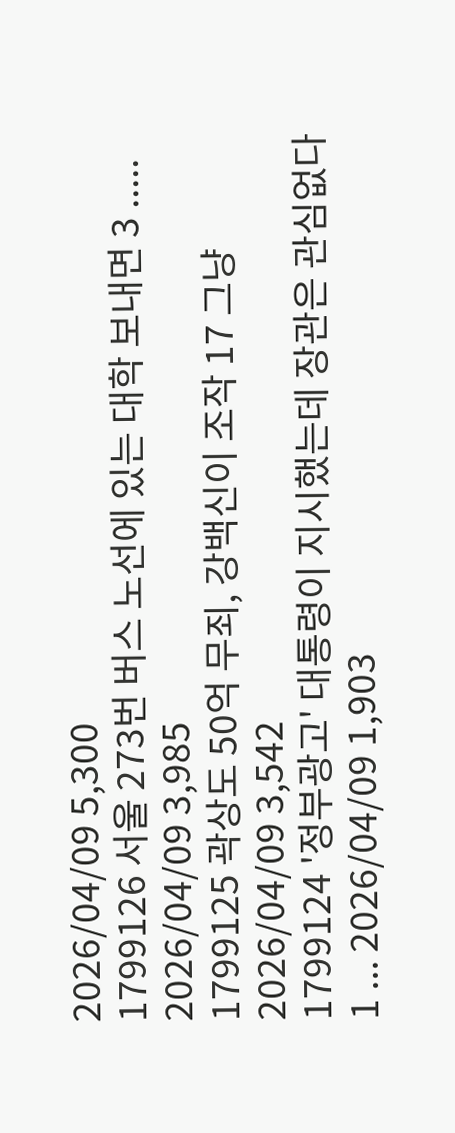2026/04/09 5,300
1799126 서울 273번 버스 노선에 있는 대학 보내면 3 ..... 2026/04/09 3,985
1799125 곽상도 50억 무죄, 강백신이 조작 17 그냥 2026/04/09 3,542
1799124 '정부광고' 대통령이 지시했는데 장관은 관심없다 1 ... 2026/04/09 1,903